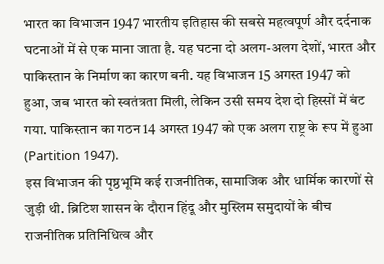भारत का विभाजन 1947 भारतीय इतिहास की सबसे महत्वपूर्ण और दर्दनाक घटनाओं में से एक माना जाता है. यह घटना दो अलग-अलग देशों, भारत और पाकिस्तान के निर्माण का कारण बनी. यह विभाजन 15 अगस्त 1947 को हुआ, जब भारत को स्वतंत्रता मिली, लेकिन उसी समय देश दो हिस्सों में बंट गया. पाकिस्तान का गठन 14 अगस्त 1947 को एक अलग राष्ट्र के रूप में हुआ (Partition 1947).
इस विभाजन की पृष्ठभूमि कई राजनीतिक, सामाजिक और धार्मिक कारणों से जुड़ी थी. ब्रिटिश शासन के दौरान हिंदू और मुस्लिम समुदायों के बीच राजनीतिक प्रतिनिधित्व और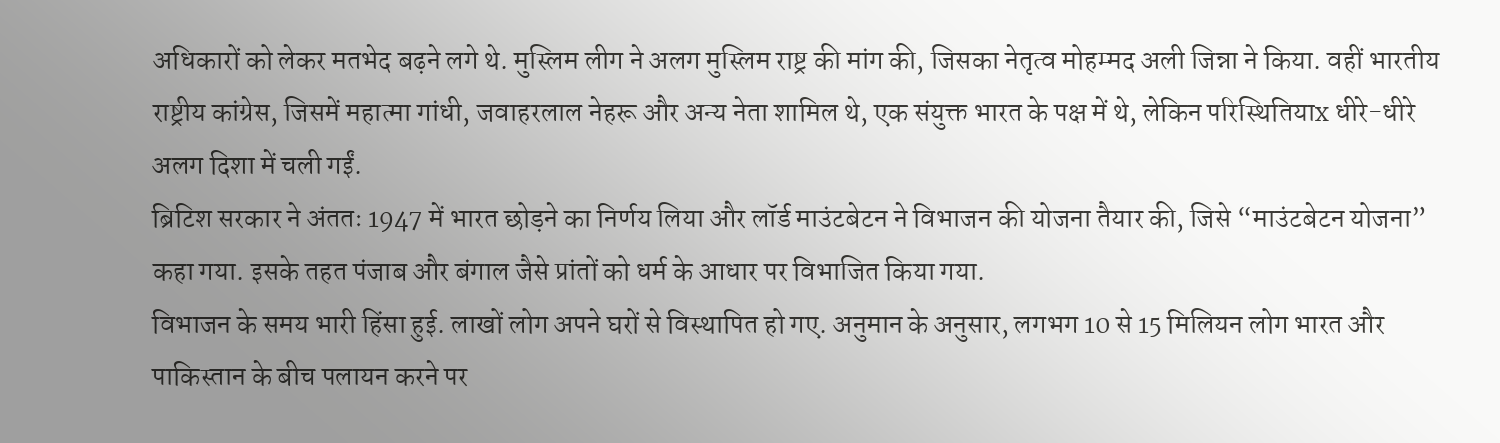अधिकारों को लेकर मतभेद बढ़ने लगे थे. मुस्लिम लीग ने अलग मुस्लिम राष्ट्र की मांग की, जिसका नेतृत्व मोहम्मद अली जिन्ना ने किया. वहीं भारतीय राष्ट्रीय कांग्रेस, जिसमें महात्मा गांधी, जवाहरलाल नेहरू और अन्य नेता शामिल थे, एक संयुक्त भारत के पक्ष में थे, लेकिन परिस्थितियाx धीरे-धीरे अलग दिशा में चली गईं.
ब्रिटिश सरकार ने अंततः 1947 में भारत छोड़ने का निर्णय लिया और लॉर्ड माउंटबेटन ने विभाजन की योजना तैयार की, जिसे “माउंटबेटन योजना” कहा गया. इसके तहत पंजाब और बंगाल जैसे प्रांतों को धर्म के आधार पर विभाजित किया गया.
विभाजन के समय भारी हिंसा हुई. लाखों लोग अपने घरों से विस्थापित हो गए. अनुमान के अनुसार, लगभग 10 से 15 मिलियन लोग भारत और पाकिस्तान के बीच पलायन करने पर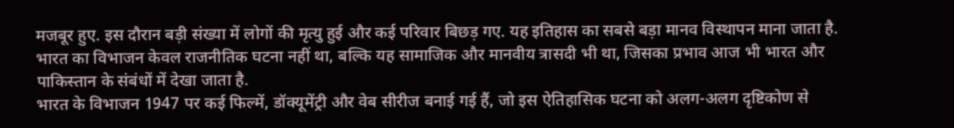मजबूर हुए. इस दौरान बड़ी संख्या में लोगों की मृत्यु हुई और कई परिवार बिछड़ गए. यह इतिहास का सबसे बड़ा मानव विस्थापन माना जाता है.
भारत का विभाजन केवल राजनीतिक घटना नहीं था, बल्कि यह सामाजिक और मानवीय त्रासदी भी था, जिसका प्रभाव आज भी भारत और पाकिस्तान के संबंधों में देखा जाता है.
भारत के विभाजन 1947 पर कई फिल्में, डॉक्यूमेंट्री और वेब सीरीज बनाई गई हैं, जो इस ऐतिहासिक घटना को अलग-अलग दृष्टिकोण से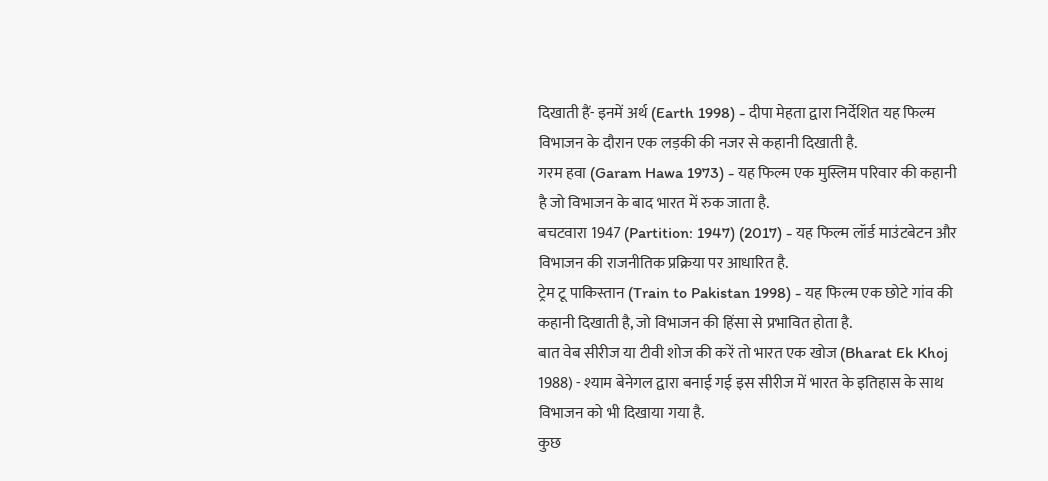दिखाती हैं- इनमें अर्थ (Earth 1998) - दीपा मेहता द्वारा निर्देशित यह फिल्म विभाजन के दौरान एक लड़की की नजर से कहानी दिखाती है.
गरम हवा (Garam Hawa 1973) - यह फिल्म एक मुस्लिम परिवार की कहानी है जो विभाजन के बाद भारत में रुक जाता है.
बचटवारा 1947 (Partition: 1947) (2017) - यह फिल्म लॉर्ड माउंटबेटन और विभाजन की राजनीतिक प्रक्रिया पर आधारित है.
ट्रेम टू पाकिस्तान (Train to Pakistan 1998) - यह फिल्म एक छोटे गांव की कहानी दिखाती है, जो विभाजन की हिंसा से प्रभावित होता है.
बात वेब सीरीज या टीवी शोज की करें तो भारत एक खोज (Bharat Ek Khoj 1988) - श्याम बेनेगल द्वारा बनाई गई इस सीरीज में भारत के इतिहास के साथ विभाजन को भी दिखाया गया है.
कुछ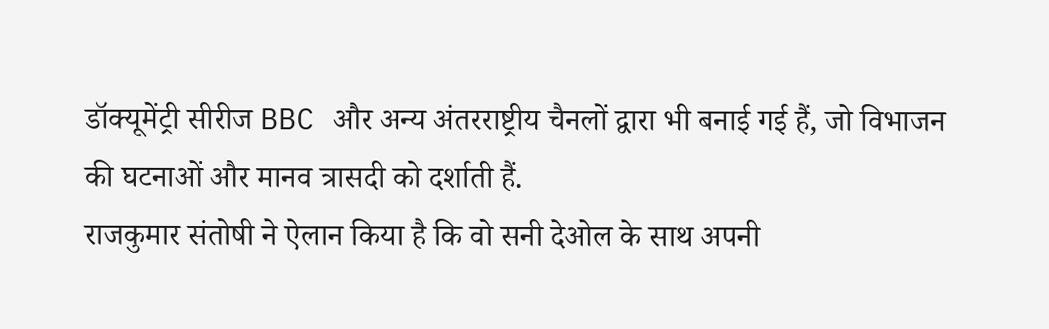डॉक्यूमेंट्री सीरीज BBC और अन्य अंतरराष्ट्रीय चैनलों द्वारा भी बनाई गई हैं, जो विभाजन की घटनाओं और मानव त्रासदी को दर्शाती हैं.
राजकुमार संतोषी ने ऐलान किया है कि वो सनी देओल के साथ अपनी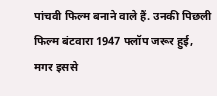पांचवी फिल्म बनाने वाले हैं. उनकी पिछली फिल्म बंटवारा 1947 फ्लॉप जरूर हुई, मगर इससे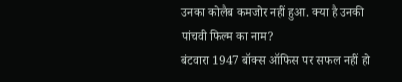उनका कोलैब कमजोर नहीं हुआ. क्या है उनकी पांचवी फिल्म का नाम?
बंटवारा 1947 बॉक्स ऑफिस पर सफल नहीं हो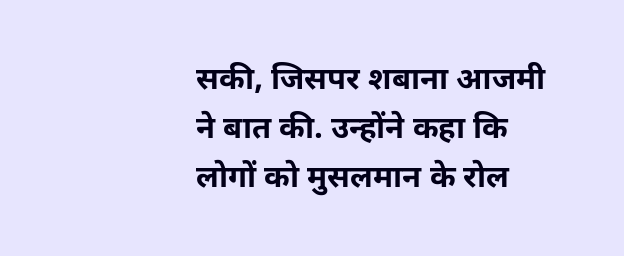सकी, जिसपर शबाना आजमी ने बात की. उन्होंने कहा कि लोगों को मुसलमान के रोल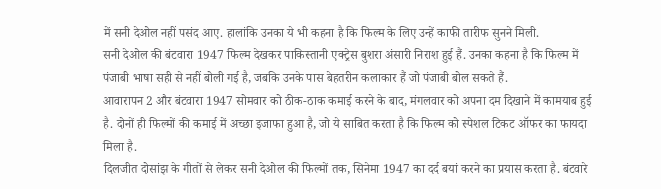में सनी देओल नहीं पसंद आए. हालांकि उनका ये भी कहना है कि फिल्म के लिए उन्हें काफी तारीफ सुनने मिली.
सनी देओल की बंटवारा 1947 फिल्म देखकर पाकिस्तानी एक्ट्रेस बुशरा अंसारी निराश हुई हैं. उनका कहना है कि फिल्म में पंजाबी भाषा सही से नहीं बोली गई है, जबकि उनके पास बेहतरीन कलाकार हैं जो पंजाबी बोल सकते हैं.
आवारापन 2 और बंटवारा 1947 सोमवार को ठीक-ठाक कमाई करने के बाद, मंगलवार को अपना दम दिखाने में कामयाब हुई है. दोनों ही फिल्मों की कमाई में अच्छा इजाफा हुआ है, जो ये साबित करता है कि फिल्म को स्पेशल टिकट ऑफर का फायदा मिला है.
दिलजीत दोसांझ के गीतों से लेकर सनी देओल की फिल्मों तक, सिनेमा 1947 का दर्द बयां करने का प्रयास करता है. बंटवारे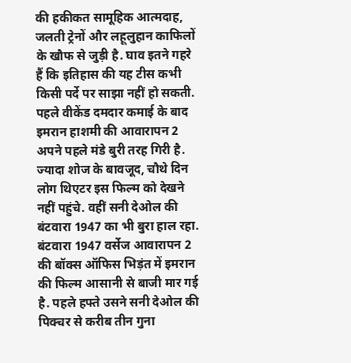की हकीकत सामूहिक आत्मदाह, जलती ट्रेनों और लहूलुहान काफिलों के खौफ से जुड़ी है. घाव इतने गहरे हैं कि इतिहास की यह टीस कभी किसी पर्दे पर साझा नहीं हो सकती.
पहले वीकेंड दमदार कमाई के बाद इमरान हाशमी की आवारापन 2 अपने पहले मंडे बुरी तरह गिरी है. ज्यादा शोज के बावजूद, चौथे दिन लोग थिएटर इस फिल्म को देखने नहीं पहुंचे. वहीं सनी देओल की बंटवारा 1947 का भी बुरा हाल रहा.
बंटवारा 1947 वर्सेज आवारापन 2 की बॉक्स ऑफिस भिड़ंत में इमरान की फिल्म आसानी से बाजी मार गई है. पहले हफ्ते उसने सनी देओल की पिक्चर से करीब तीन गुना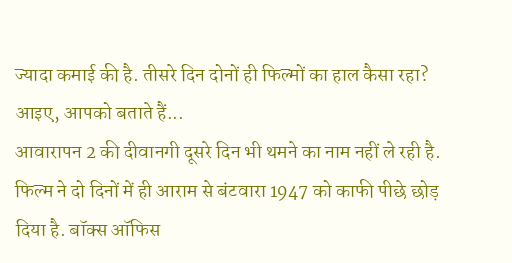ज्यादा कमाई की है. तीसरे दिन दोनों ही फिल्मों का हाल कैसा रहा? आइए, आपको बताते हैं...
आवारापन 2 की दीवानगी दूसरे दिन भी थमने का नाम नहीं ले रही है. फिल्म ने दो दिनों में ही आराम से बंटवारा 1947 को काफी पीछे छोड़ दिया है. बॉक्स ऑफिस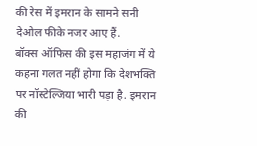की रेस में इमरान के सामने सनी देओल फीके नजर आए हैं.
बॉक्स ऑफिस की इस महाजंग में ये कहना गलत नहीं होगा कि देशभक्ति पर नॉस्टेल्जिया भारी पड़ा है. इमरान की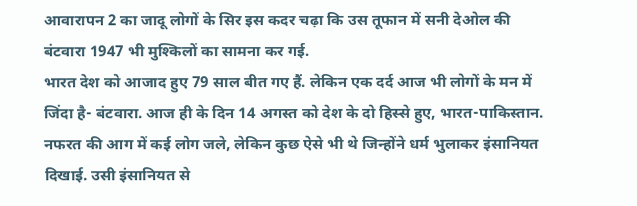आवारापन 2 का जादू लोगों के सिर इस कदर चढ़ा कि उस तूफान में सनी देओल की बंटवारा 1947 भी मुश्किलों का सामना कर गई.
भारत देश को आजाद हुए 79 साल बीत गए हैं. लेकिन एक दर्द आज भी लोगों के मन में जिंदा है- बंटवारा. आज ही के दिन 14 अगस्त को देश के दो हिस्से हुए, भारत-पाकिस्तान. नफरत की आग में कई लोग जले, लेकिन कुछ ऐसे भी थे जिन्होंने धर्म भुलाकर इंसानियत दिखाई. उसी इंसानियत से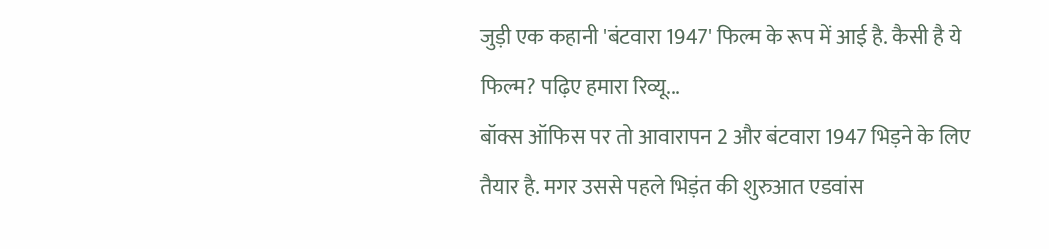जुड़ी एक कहानी 'बंटवारा 1947' फिल्म के रूप में आई है. कैसी है ये फिल्म? पढ़िए हमारा रिव्यू...
बॉक्स ऑफिस पर तो आवारापन 2 और बंटवारा 1947 भिड़ने के लिए तैयार है. मगर उससे पहले भिड़ंत की शुरुआत एडवांस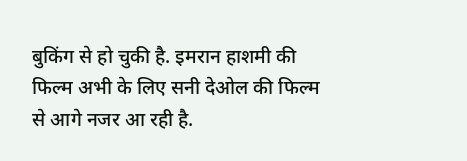बुकिंग से हो चुकी है. इमरान हाशमी की फिल्म अभी के लिए सनी देओल की फिल्म से आगे नजर आ रही है.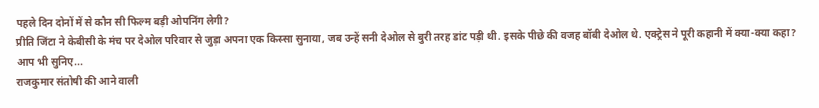पहले दिन दोनों में से कौन सी फिल्म बड़ी ओपनिंग लेगी?
प्रीति जिंटा ने केबीसी के मंच पर देओल परिवार से जुड़ा अपना एक किस्सा सुनाया, जब उन्हें सनी देओल से बुरी तरह डांट पड़ी थी. इसके पीछे की वजह बॉबी देओल थे. एक्ट्रेस ने पूरी कहानी में क्या-क्या कहा? आप भी सुनिए...
राजकुमार संतोषी की आने वाली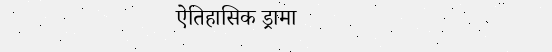ऐतिहासिक ड्रामा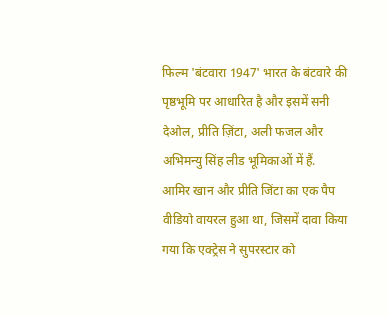फिल्म 'बंटवारा 1947' भारत के बंटवारे की पृष्ठभूमि पर आधारित है और इसमें सनी देओल, प्रीति ज़िंटा, अली फजल और अभिमन्यु सिंह लीड भूमिकाओं में हैं.
आमिर खान और प्रीति जिंटा का एक पैप वीडियो वायरल हुआ था, जिसमें दावा किया गया कि एक्ट्रेस ने सुपरस्टार को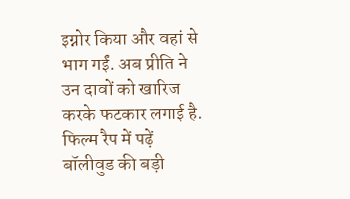इग्नोर किया और वहां से भाग गईं. अब प्रीति ने उन दावों को खारिज करके फटकार लगाई है.
फिल्म रैप में पढ़ें बॉलीवुड की बड़ी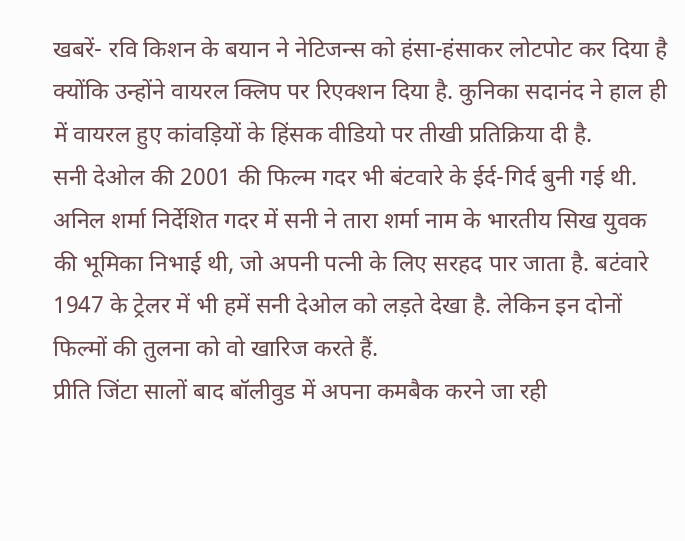खबरें- रवि किशन के बयान ने नेटिजन्स को हंसा-हंसाकर लोटपोट कर दिया है क्योंकि उन्होंने वायरल क्लिप पर रिएक्शन दिया है. कुनिका सदानंद ने हाल ही में वायरल हुए कांवड़ियों के हिंसक वीडियो पर तीखी प्रतिक्रिया दी है.
सनी देओल की 2001 की फिल्म गदर भी बंटवारे के ईर्द-गिर्द बुनी गई थी. अनिल शर्मा निर्देशित गदर में सनी ने तारा शर्मा नाम के भारतीय सिख युवक की भूमिका निभाई थी, जो अपनी पत्नी के लिए सरहद पार जाता है. बटंवारे 1947 के ट्रेलर में भी हमें सनी देओल को लड़ते देखा है. लेकिन इन दोनों फिल्मों की तुलना को वो खारिज करते हैं.
प्रीति जिंटा सालों बाद बॉलीवुड में अपना कमबैक करने जा रही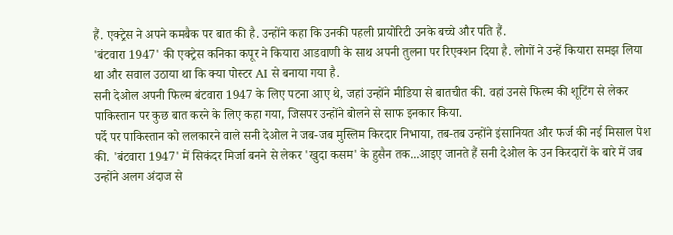हैं. एक्ट्रेस ने अपने कमबैक पर बात की है. उन्होंने कहा कि उनकी पहली प्रायोरिटी उनके बच्चे और पति हैं.
'बंटवारा 1947' की एक्ट्रेस कनिका कपूर ने कियारा आडवाणी के साथ अपनी तुलना पर रिएक्शन दिया है. लोगों ने उन्हें कियारा समझ लिया था और सवाल उठाया था कि क्या पोस्टर AI से बनाया गया है.
सनी देओल अपनी फिल्म बंटवारा 1947 के लिए पटना आए थे, जहां उन्होंने मीडिया से बातचीत की. वहां उनसे फिल्म की शूटिंग से लेकर पाकिस्तान पर कुछ बात करने के लिए कहा गया, जिसपर उन्होंने बोलने से साफ इनकार किया.
पर्दे पर पाकिस्तान को ललकारने वाले सनी देओल ने जब-जब मुस्लिम किरदार निभाया, तब-तब उन्होंने इंसानियत और फर्ज की नई मिसाल पेश की. 'बंटवारा 1947' में सिकंदर मिर्जा बनने से लेकर 'खुदा कसम' के हुसैन तक...आइए जानते हैं सनी देओल के उन किरदारों के बारे में जब उन्होंने अलग अंदाज से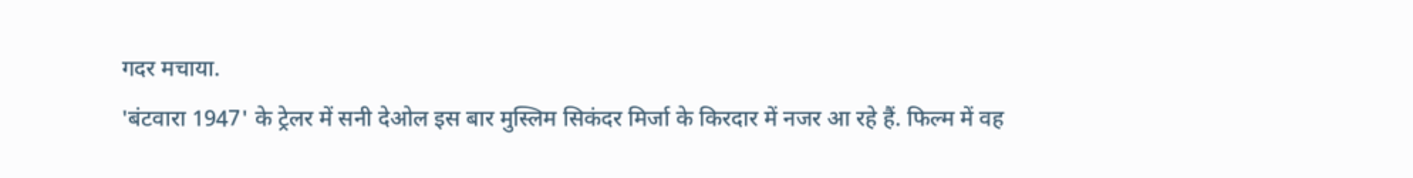गदर मचाया.
'बंटवारा 1947' के ट्रेलर में सनी देओल इस बार मुस्लिम सिकंदर मिर्जा के किरदार में नजर आ रहे हैं. फिल्म में वह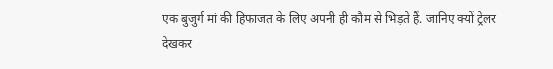एक बुजुर्ग मां की हिफाजत के लिए अपनी ही कौम से भिड़ते हैं. जानिए क्यों ट्रेलर देखकर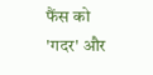फैंस को 'गदर' और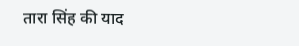तारा सिंह की याद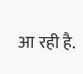आ रही है.